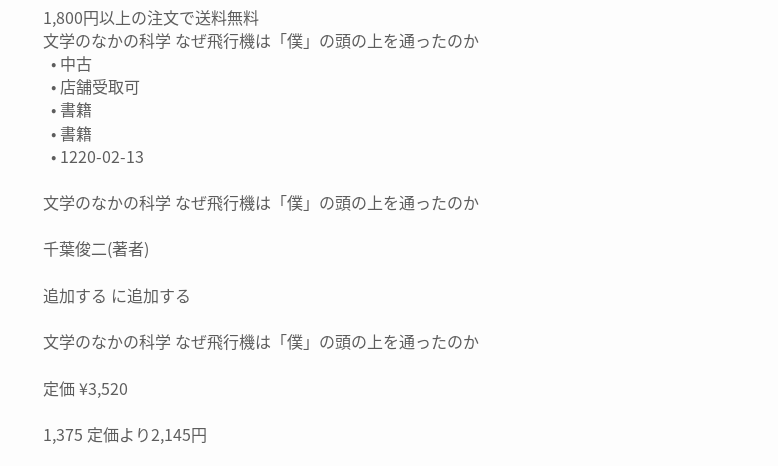1,800円以上の注文で送料無料
文学のなかの科学 なぜ飛行機は「僕」の頭の上を通ったのか
  • 中古
  • 店舗受取可
  • 書籍
  • 書籍
  • 1220-02-13

文学のなかの科学 なぜ飛行機は「僕」の頭の上を通ったのか

千葉俊二(著者)

追加する に追加する

文学のなかの科学 なぜ飛行機は「僕」の頭の上を通ったのか

定価 ¥3,520

1,375 定価より2,145円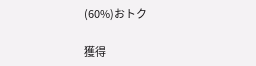(60%)おトク

獲得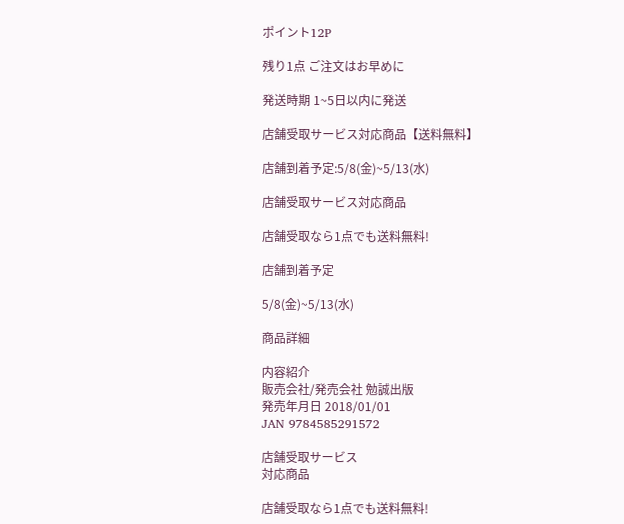ポイント12P

残り1点 ご注文はお早めに

発送時期 1~5日以内に発送

店舗受取サービス対応商品【送料無料】

店舗到着予定:5/8(金)~5/13(水)

店舗受取サービス対応商品

店舗受取なら1点でも送料無料!

店舗到着予定

5/8(金)~5/13(水)

商品詳細

内容紹介
販売会社/発売会社 勉誠出版
発売年月日 2018/01/01
JAN 9784585291572

店舗受取サービス
対応商品

店舗受取なら1点でも送料無料!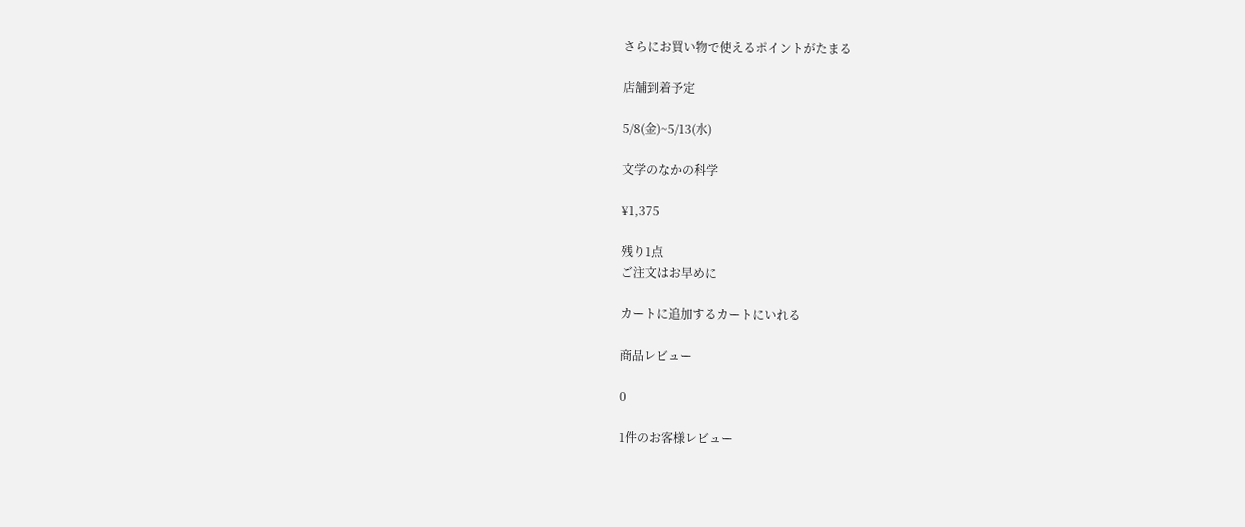さらにお買い物で使えるポイントがたまる

店舗到着予定

5/8(金)~5/13(水)

文学のなかの科学

¥1,375

残り1点
ご注文はお早めに

カートに追加するカートにいれる

商品レビュー

0

1件のお客様レビュー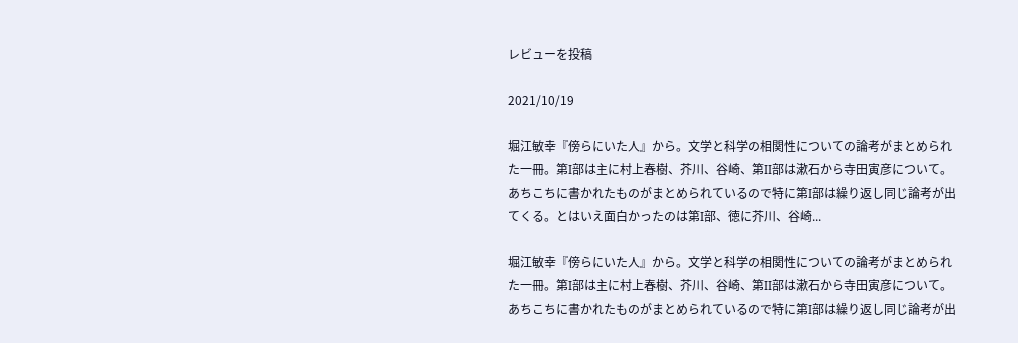レビューを投稿

2021/10/19

堀江敏幸『傍らにいた人』から。文学と科学の相関性についての論考がまとめられた一冊。第I部は主に村上春樹、芥川、谷崎、第II部は漱石から寺田寅彦について。あちこちに書かれたものがまとめられているので特に第I部は繰り返し同じ論考が出てくる。とはいえ面白かったのは第I部、徳に芥川、谷崎...

堀江敏幸『傍らにいた人』から。文学と科学の相関性についての論考がまとめられた一冊。第I部は主に村上春樹、芥川、谷崎、第II部は漱石から寺田寅彦について。あちこちに書かれたものがまとめられているので特に第I部は繰り返し同じ論考が出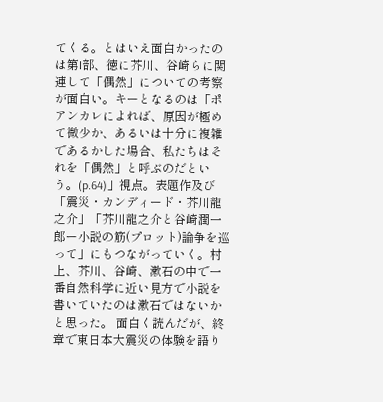てくる。とはいえ面白かったのは第I部、徳に芥川、谷崎らに関連して「偶然」についての考察が面白い。キーとなるのは「ポアンカレによれば、原因が極めて微少か、あるいは十分に複雑であるかした場合、私たちはそれを「偶然」と呼ぶのだという。(p.64)」視点。表題作及び「震災・カンディード・芥川龍之介」「芥川龍之介と谷崎潤一郎ー小説の筋(プロット)論争を巡って」にもつながっていく。村上、芥川、谷崎、漱石の中で一番自然科学に近い見方で小説を書いていたのは漱石ではないかと思った。 面白く読んだが、終章で東日本大震災の体験を語り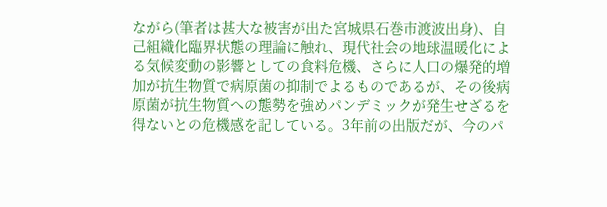ながら(筆者は甚大な被害が出た宮城県石巻市渡波出身)、自己組織化臨界状態の理論に触れ、現代社会の地球温暖化による気候変動の影響としての食料危機、さらに人口の爆発的増加が抗生物質で病原菌の抑制でよるものであるが、その後病原菌が抗生物質への態勢を強めパンデミックが発生せざるを得ないとの危機感を記している。3年前の出版だが、今のパ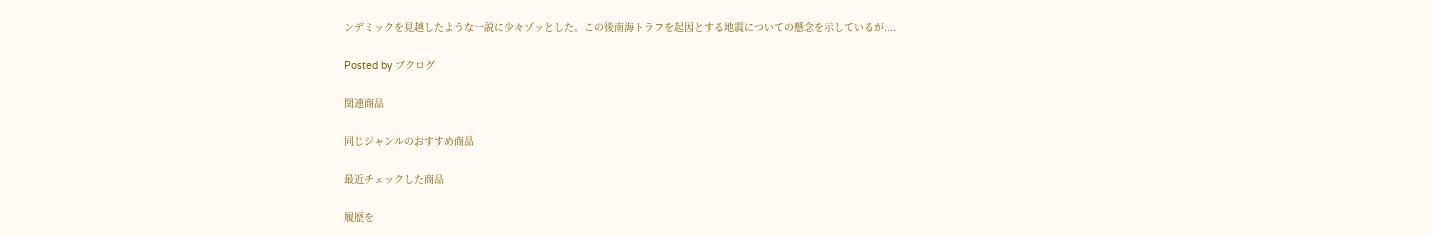ンデミックを見越したような一説に少々ゾッとした。この後南海トラフを起因とする地震についての懸念を示しているが....

Posted by ブクログ

関連商品

同じジャンルのおすすめ商品

最近チェックした商品

履歴を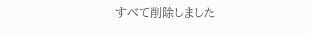すべて削除しました